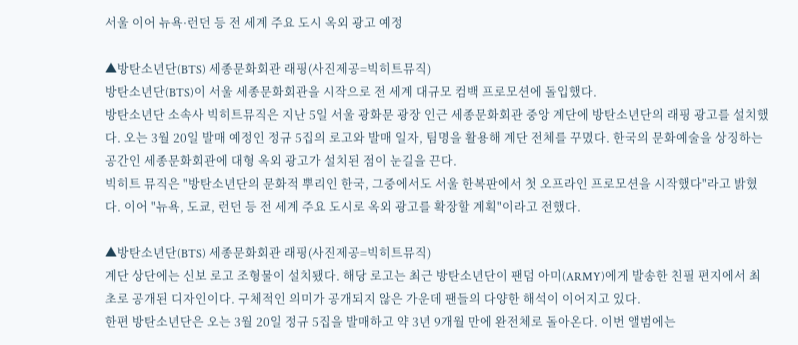서울 이어 뉴욕·런던 등 전 세계 주요 도시 옥외 광고 예정

▲방탄소년단(BTS) 세종문화회관 래핑(사진제공=빅히트뮤직)
방탄소년단(BTS)이 서울 세종문화회관을 시작으로 전 세계 대규모 컴백 프로모션에 돌입했다.
방탄소년단 소속사 빅히트뮤직은 지난 5일 서울 광화문 광장 인근 세종문화회관 중앙 계단에 방탄소년단의 래핑 광고를 설치했다. 오는 3월 20일 발매 예정인 정규 5집의 로고와 발매 일자, 팀명을 활용해 계단 전체를 꾸몄다. 한국의 문화예술을 상징하는 공간인 세종문화회관에 대형 옥외 광고가 설치된 점이 눈길을 끈다.
빅히트 뮤직은 "방탄소년단의 문화적 뿌리인 한국, 그중에서도 서울 한복판에서 첫 오프라인 프로모션을 시작했다"라고 밝혔다. 이어 "뉴욕, 도쿄, 런던 등 전 세계 주요 도시로 옥외 광고를 확장할 계획"이라고 전했다.

▲방탄소년단(BTS) 세종문화회관 래핑(사진제공=빅히트뮤직)
계단 상단에는 신보 로고 조형물이 설치됐다. 해당 로고는 최근 방탄소년단이 팬덤 아미(ARMY)에게 발송한 친필 편지에서 최초로 공개된 디자인이다. 구체적인 의미가 공개되지 않은 가운데 팬들의 다양한 해석이 이어지고 있다.
한편 방탄소년단은 오는 3월 20일 정규 5집을 발매하고 약 3년 9개월 만에 완전체로 돌아온다. 이번 앨범에는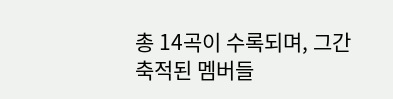총 14곡이 수록되며, 그간 축적된 멤버들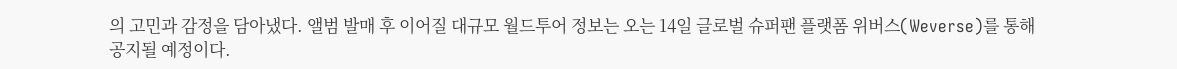의 고민과 감정을 담아냈다. 앨범 발매 후 이어질 대규모 월드투어 정보는 오는 14일 글로벌 슈퍼팬 플랫폼 위버스(Weverse)를 통해 공지될 예정이다.